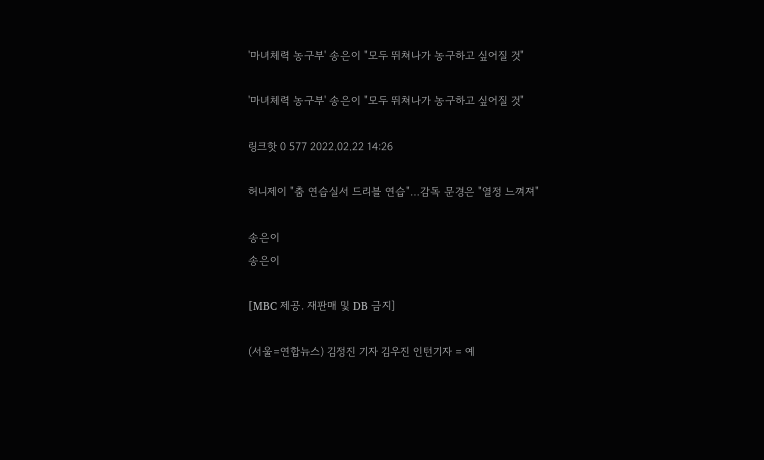'마녀체력 농구부' 송은이 "모두 뛰쳐나가 농구하고 싶어질 것"

'마녀체력 농구부' 송은이 "모두 뛰쳐나가 농구하고 싶어질 것"

링크핫 0 577 2022.02.22 14:26

허니제이 "춤 연습실서 드리블 연습"…감독 문경은 "열정 느껴져"

송은이
송은이

[MBC 제공. 재판매 및 DB 금지]

(서울=연합뉴스) 김정진 기자 김우진 인턴기자 = 예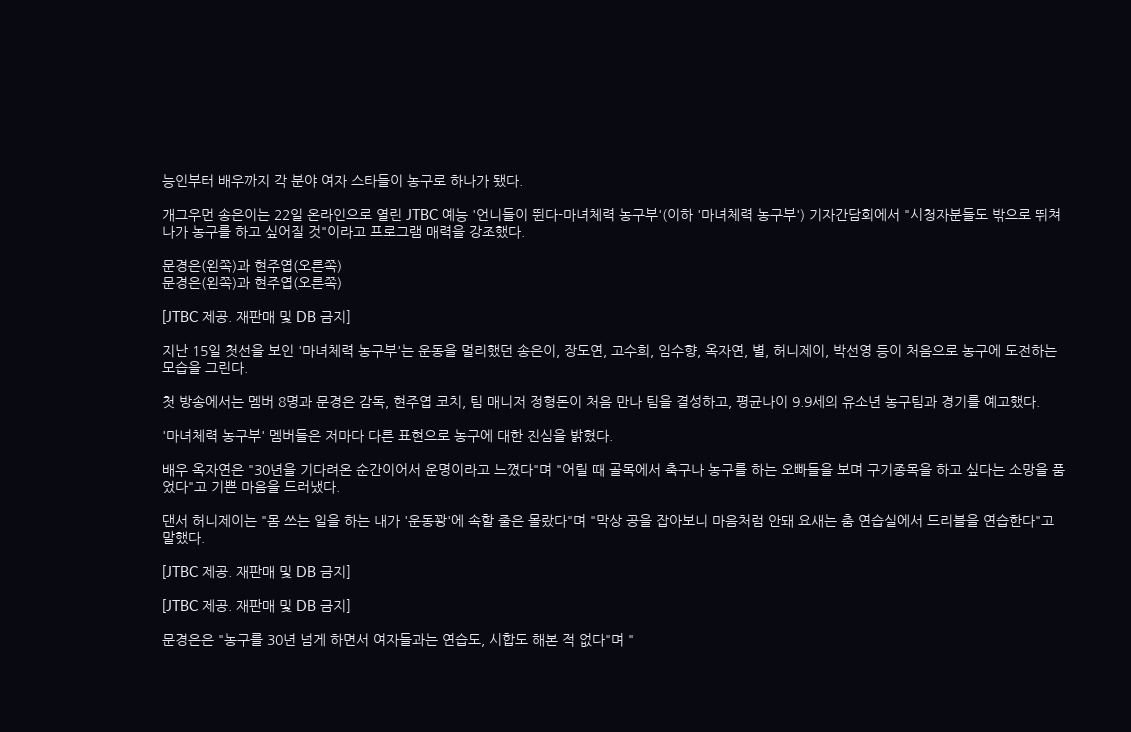능인부터 배우까지 각 분야 여자 스타들이 농구로 하나가 됐다.

개그우먼 송은이는 22일 온라인으로 열린 JTBC 예능 '언니들이 뛴다-마녀체력 농구부'(이하 '마녀체력 농구부') 기자간담회에서 "시청자분들도 밖으로 뛰쳐나가 농구를 하고 싶어질 것"이라고 프로그램 매력을 강조했다.

문경은(왼쪽)과 현주엽(오른쪽)
문경은(왼쪽)과 현주엽(오른쪽)

[JTBC 제공. 재판매 및 DB 금지]

지난 15일 첫선을 보인 '마녀체력 농구부'는 운동을 멀리했던 송은이, 장도연, 고수희, 임수향, 옥자연, 별, 허니제이, 박선영 등이 처음으로 농구에 도전하는 모습을 그린다.

첫 방송에서는 멤버 8명과 문경은 감독, 현주엽 코치, 팀 매니저 정형돈이 처음 만나 팀을 결성하고, 평균나이 9.9세의 유소년 농구팀과 경기를 예고했다.

'마녀체력 농구부' 멤버들은 저마다 다른 표현으로 농구에 대한 진심을 밝혔다.

배우 옥자연은 "30년을 기다려온 순간이어서 운명이라고 느꼈다"며 "어릴 때 골목에서 축구나 농구를 하는 오빠들을 보며 구기종목을 하고 싶다는 소망을 품었다"고 기쁜 마음을 드러냈다.

댄서 허니제이는 "몸 쓰는 일을 하는 내가 '운동꽝'에 속할 줄은 몰랐다"며 "막상 공을 잡아보니 마음처럼 안돼 요새는 춤 연습실에서 드리블을 연습한다"고 말했다.

[JTBC 제공. 재판매 및 DB 금지]

[JTBC 제공. 재판매 및 DB 금지]

문경은은 "농구를 30년 넘게 하면서 여자들과는 연습도, 시합도 해본 적 없다"며 "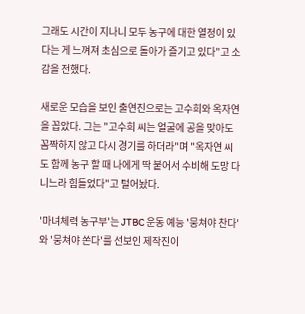그래도 시간이 지나니 모두 농구에 대한 열정이 있다는 게 느껴져 초심으로 돌아가 즐기고 있다"고 소감을 전했다.

새로운 모습을 보인 출연진으로는 고수희와 옥자연을 꼽았다. 그는 "고수희 씨는 얼굴에 공을 맞아도 꼼짝하지 않고 다시 경기를 하더라"며 "옥자연 씨도 함께 농구 할 때 나에게 딱 붙어서 수비해 도망 다니느라 힘들었다"고 털어놨다.

'마녀체력 농구부'는 JTBC 운동 예능 '뭉쳐야 찬다'와 '뭉쳐야 쏜다'를 선보인 제작진이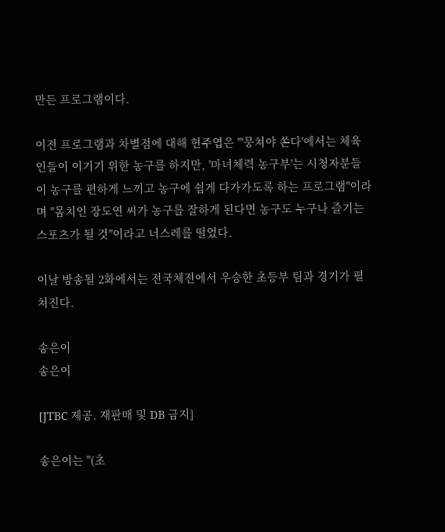만든 프로그램이다.

이전 프로그램과 차별점에 대해 현주엽은 "'뭉쳐야 쏜다'에서는 체육인들이 이기기 위한 농구를 하지만, '마녀체력 농구부'는 시청자분들이 농구를 편하게 느끼고 농구에 쉽게 다가가도록 하는 프로그램"이라며 "몸치인 장도연 씨가 농구를 잘하게 된다면 농구도 누구나 즐기는 스포츠가 될 것"이라고 너스레를 떨었다.

이날 방송될 2화에서는 전국체전에서 우승한 초등부 팀과 경기가 펼쳐진다.

송은이
송은이

[JTBC 제공. 재판매 및 DB 금지]

송은이는 "(초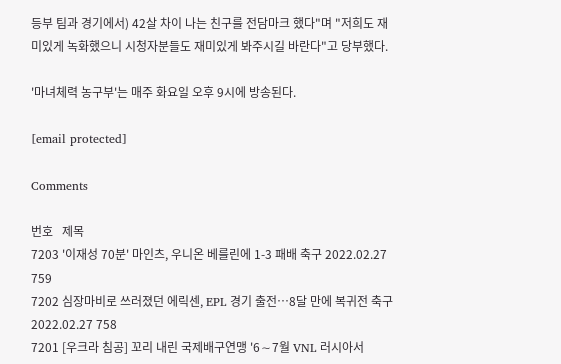등부 팀과 경기에서) 42살 차이 나는 친구를 전담마크 했다"며 "저희도 재미있게 녹화했으니 시청자분들도 재미있게 봐주시길 바란다"고 당부했다.

'마녀체력 농구부'는 매주 화요일 오후 9시에 방송된다.

[email protected]

Comments

번호   제목
7203 '이재성 70분' 마인츠, 우니온 베를린에 1-3 패배 축구 2022.02.27 759
7202 심장마비로 쓰러졌던 에릭센, EPL 경기 출전…8달 만에 복귀전 축구 2022.02.27 758
7201 [우크라 침공] 꼬리 내린 국제배구연맹 '6∼7월 VNL 러시아서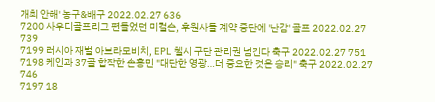개최 안해' 농구&배구 2022.02.27 636
7200 사우디골프리그 편들었던 미컬슨, 후원사들 계약 중단에 '난감' 골프 2022.02.27 739
7199 러시아 재벌 아브라모비치, EPL 첼시 구단 관리권 넘긴다 축구 2022.02.27 751
7198 케인과 37골 합작한 손흥민 "대단한 영광…더 중요한 것은 승리" 축구 2022.02.27 746
7197 18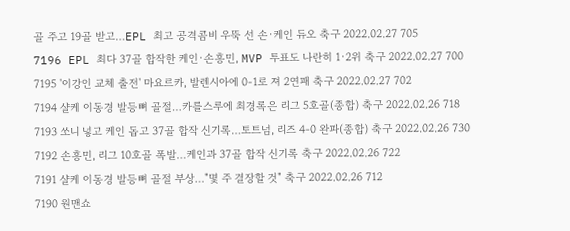골 주고 19골 받고…EPL 최고 공격콤비 우뚝 선 손·케인 듀오 축구 2022.02.27 705
7196 EPL 최다 37골 합작한 케인·손흥민, MVP 투표도 나란히 1·2위 축구 2022.02.27 700
7195 '이강인 교체 출전' 마요르카, 발렌시아에 0-1로 져 2연패 축구 2022.02.27 702
7194 샬케 이동경 발등뼈 골절…카를스루에 최경록은 리그 5호골(종합) 축구 2022.02.26 718
7193 쏘니 넣고 케인 돕고 37골 합작 신기록…토트넘, 리즈 4-0 완파(종합) 축구 2022.02.26 730
7192 손흥민, 리그 10호골 폭발…케인과 37골 합작 신기록 축구 2022.02.26 722
7191 샬케 이동경 발등뼈 골절 부상…"몇 주 결장할 것" 축구 2022.02.26 712
7190 원맨쇼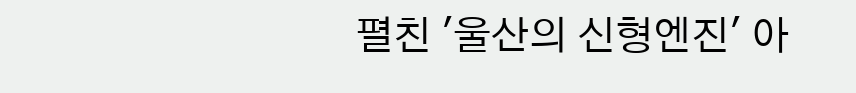펼친 '울산의 신형엔진' 아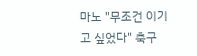마노 "무조건 이기고 싶었다" 축구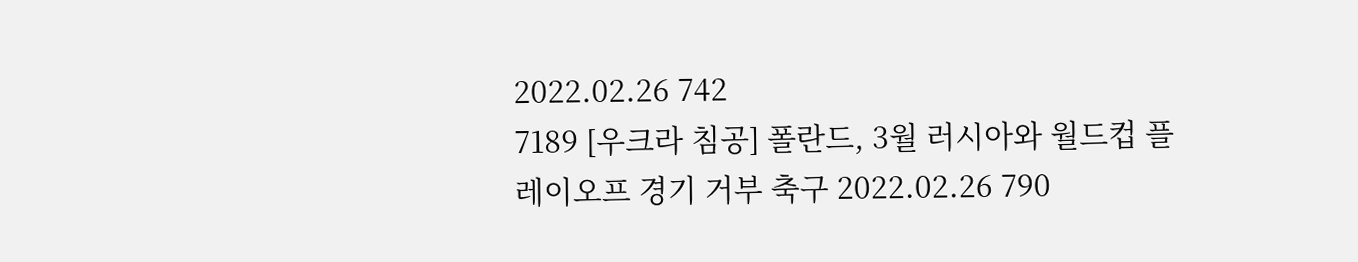2022.02.26 742
7189 [우크라 침공] 폴란드, 3월 러시아와 월드컵 플레이오프 경기 거부 축구 2022.02.26 790